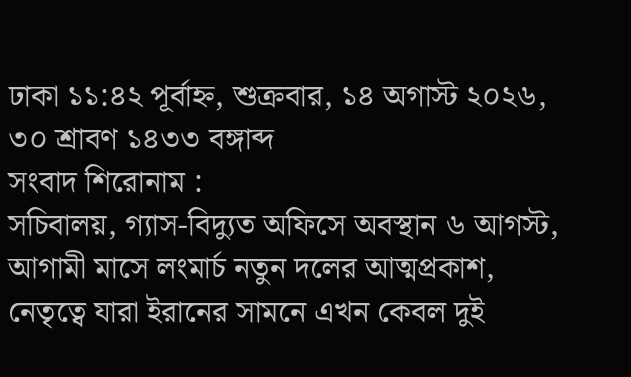ঢাকা ১১:৪২ পূর্বাহ্ন, শুক্রবার, ১৪ অগাস্ট ২০২৬, ৩০ শ্রাবণ ১৪৩৩ বঙ্গাব্দ
সংবাদ শিরোনাম :
সচিবালয়, গ্যাস-বিদ্যুত অফিসে অবস্থান ৬ আগস্ট, আগামী মাসে লংমার্চ নতুন দলের আত্মপ্রকাশ, নেতৃত্বে যারা ইরানের সামনে এখন কেবল দুই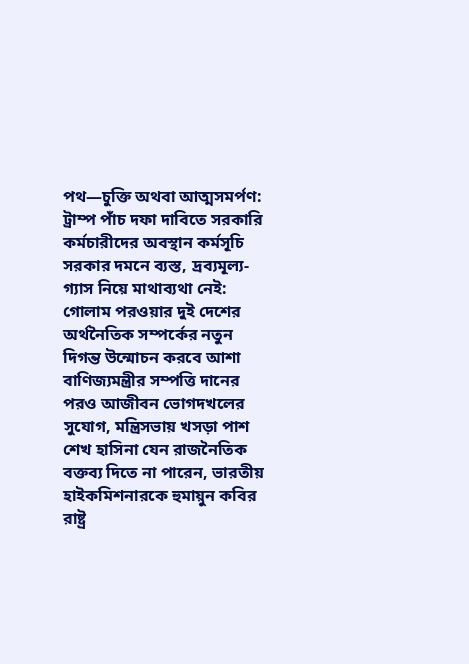পথ—চুক্তি অথবা আত্মসমর্পণ: ট্রাম্প পাঁচ দফা দাবিতে সরকারি কর্মচারীদের অবস্থান কর্মসূচি সরকার দমনে ব্যস্ত, দ্রব্যমূল্য-গ্যাস নিয়ে মাথাব্যথা নেই: গোলাম পরওয়ার দুই দেশের অর্থনৈতিক সম্পর্কের নতুন দিগন্ত উন্মোচন করবে আশা বাণিজ্যমন্ত্রীর সম্পত্তি দানের পরও আজীবন ভোগদখলের সুযোগ, মন্ত্রিসভায় খসড়া পাশ শেখ হাসিনা যেন রাজনৈতিক বক্তব্য দিতে না পারেন, ভারতীয় হাইকমিশনারকে হুমায়ুন কবির রাষ্ট্র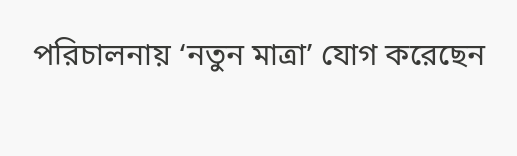পরিচালনায় ‘নতুন মাত্রা’ যোগ করেছেন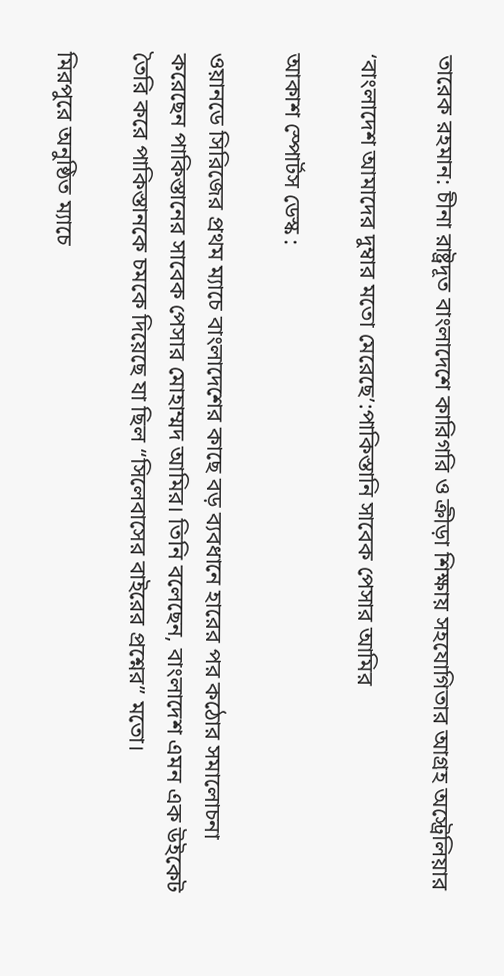তারেক রহমান: চীনা রাষ্ট্রদূত বাংলাদেশে কারিগরি ও ক্রীড়া শিক্ষায় সহযোগিতার আগ্রহ অস্ট্রেলিয়ার

‘বাংলাদেশ আমাদের দুম্বার মতো মেরেছে’:পাকিস্তানি সাবেক পেসার আমির

আকাশ স্পোর্টস ডেস্ক :

ওয়ানডে সিরিজের প্রথম ম্যাচে বাংলাদেশের কাছে বড় ব্যবধানে হারের পর কঠোর সমালোচনা করেছেন পাকিস্তানের সাবেক পেসার মোহাম্মদ আমির। তিনি বলেছেন, বাংলাদেশ এমন এক উইকেট তৈরি করে পাকিস্তানকে চমকে দিয়েছে যা ছিল “সিলেবাসের বাইরের প্রশ্নের” মতো।

মিরপুরে অনুষ্ঠিত ম্যাচে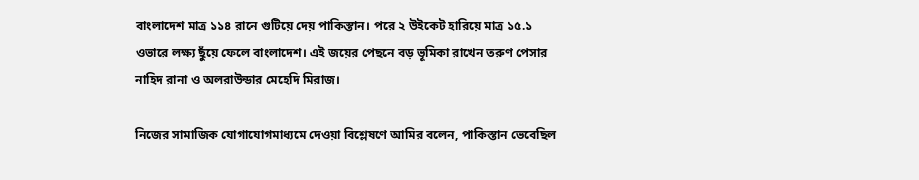বাংলাদেশ মাত্র ১১৪ রানে গুটিয়ে দেয় পাকিস্তান। পরে ২ উইকেট হারিয়ে মাত্র ১৫.১ ওভারে লক্ষ্য ছুঁয়ে ফেলে বাংলাদেশ। এই জয়ের পেছনে বড় ভূমিকা রাখেন তরুণ পেসার নাহিদ রানা ও অলরাউন্ডার মেহেদি মিরাজ।

নিজের সামাজিক যোগাযোগমাধ্যমে দেওয়া বিশ্লেষণে আমির বলেন, পাকিস্তান ভেবেছিল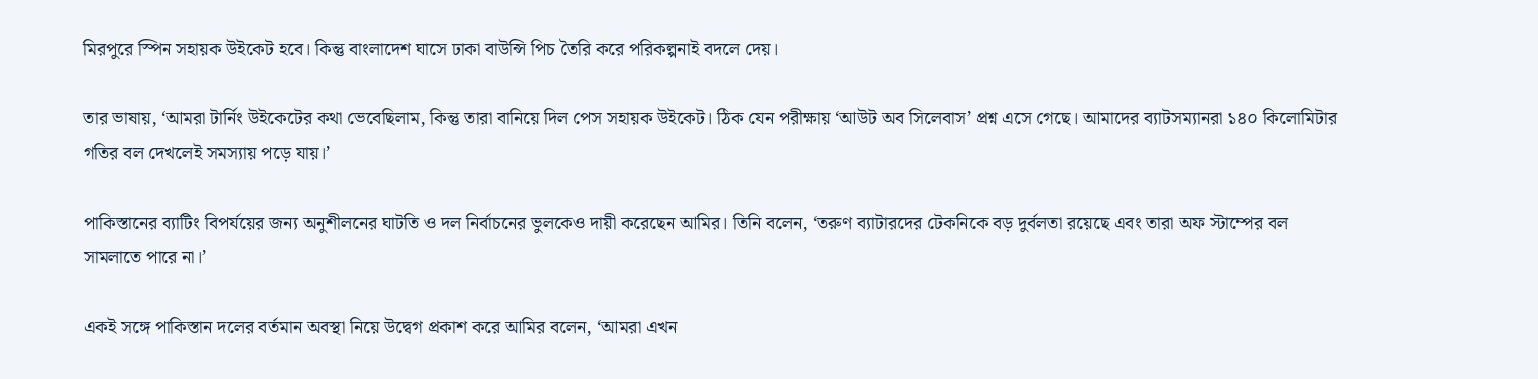মিরপুরে স্পিন সহায়ক উইকেট হবে। কিন্তু বাংলাদেশ ঘাসে ঢাকা বাউন্সি পিচ তৈরি করে পরিকল্পনাই বদলে দেয়।

তার ভাষায়, ‘আমরা টার্নিং উইকেটের কথা ভেবেছিলাম, কিন্তু তারা বানিয়ে দিল পেস সহায়ক উইকেট। ঠিক যেন পরীক্ষায় ‘আউট অব সিলেবাস’ প্রশ্ন এসে গেছে। আমাদের ব্যাটসম্যানরা ১৪০ কিলোমিটার গতির বল দেখলেই সমস্যায় পড়ে যায়।’

পাকিস্তানের ব্যাটিং বিপর্যয়ের জন্য অনুশীলনের ঘাটতি ও দল নির্বাচনের ভুলকেও দায়ী করেছেন আমির। তিনি বলেন, ‘তরুণ ব্যাটারদের টেকনিকে বড় দুর্বলতা রয়েছে এবং তারা অফ স্টাম্পের বল সামলাতে পারে না।’

একই সঙ্গে পাকিস্তান দলের বর্তমান অবস্থা নিয়ে উদ্বেগ প্রকাশ করে আমির বলেন, ‘আমরা এখন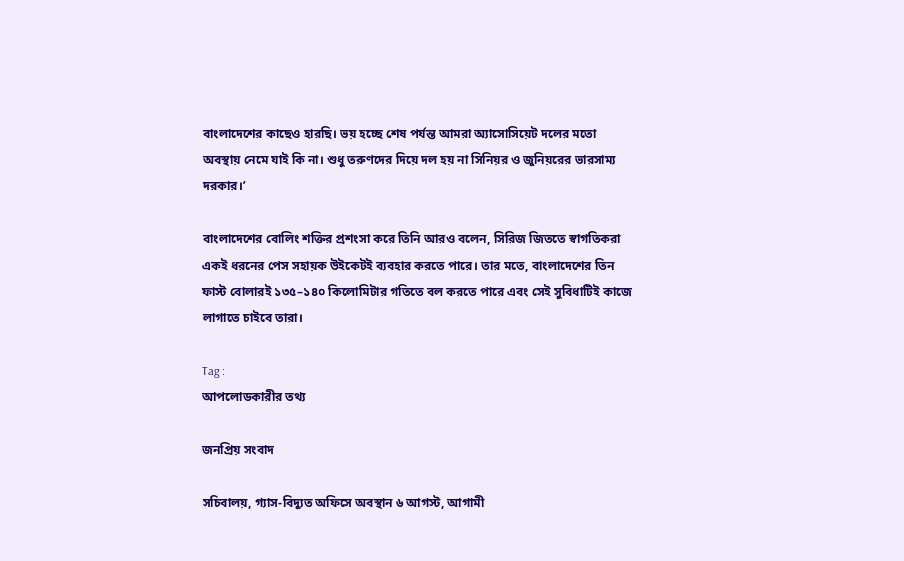বাংলাদেশের কাছেও হারছি। ভয় হচ্ছে শেষ পর্যন্ত আমরা অ্যাসোসিয়েট দলের মতো অবস্থায় নেমে যাই কি না। শুধু তরুণদের দিয়ে দল হয় না সিনিয়র ও জুনিয়রের ভারসাম্য দরকার।’

বাংলাদেশের বোলিং শক্তির প্রশংসা করে তিনি আরও বলেন, সিরিজ জিততে স্বাগতিকরা একই ধরনের পেস সহায়ক উইকেটই ব্যবহার করতে পারে। তার মতে, বাংলাদেশের তিন ফাস্ট বোলারই ১৩৫–১৪০ কিলোমিটার গতিতে বল করতে পারে এবং সেই সুবিধাটিই কাজে লাগাতে চাইবে তারা।

Tag :
আপলোডকারীর তথ্য

জনপ্রিয় সংবাদ

সচিবালয়, গ্যাস-বিদ্যুত অফিসে অবস্থান ৬ আগস্ট, আগামী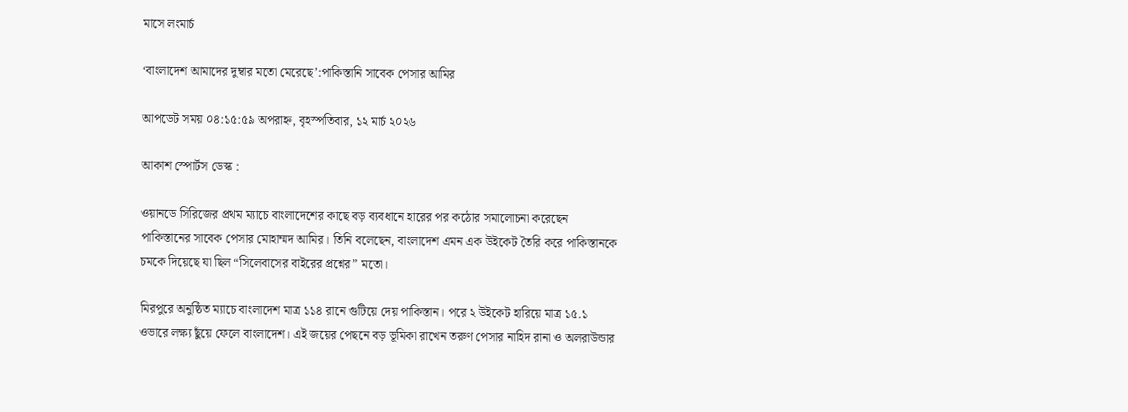মাসে লংমার্চ

‘বাংলাদেশ আমাদের দুম্বার মতো মেরেছে’:পাকিস্তানি সাবেক পেসার আমির

আপডেট সময় ০৪:১৫:৫৯ অপরাহ্ন, বৃহস্পতিবার, ১২ মার্চ ২০২৬

আকাশ স্পোর্টস ডেস্ক :

ওয়ানডে সিরিজের প্রথম ম্যাচে বাংলাদেশের কাছে বড় ব্যবধানে হারের পর কঠোর সমালোচনা করেছেন পাকিস্তানের সাবেক পেসার মোহাম্মদ আমির। তিনি বলেছেন, বাংলাদেশ এমন এক উইকেট তৈরি করে পাকিস্তানকে চমকে দিয়েছে যা ছিল “সিলেবাসের বাইরের প্রশ্নের” মতো।

মিরপুরে অনুষ্ঠিত ম্যাচে বাংলাদেশ মাত্র ১১৪ রানে গুটিয়ে দেয় পাকিস্তান। পরে ২ উইকেট হারিয়ে মাত্র ১৫.১ ওভারে লক্ষ্য ছুঁয়ে ফেলে বাংলাদেশ। এই জয়ের পেছনে বড় ভূমিকা রাখেন তরুণ পেসার নাহিদ রানা ও অলরাউন্ডার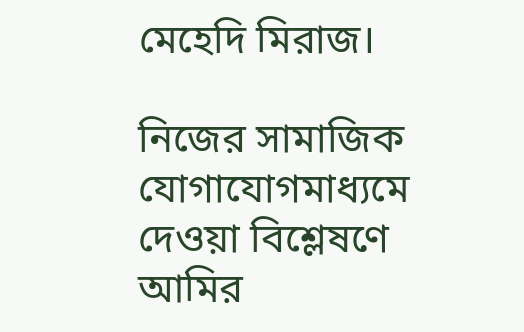মেহেদি মিরাজ।

নিজের সামাজিক যোগাযোগমাধ্যমে দেওয়া বিশ্লেষণে আমির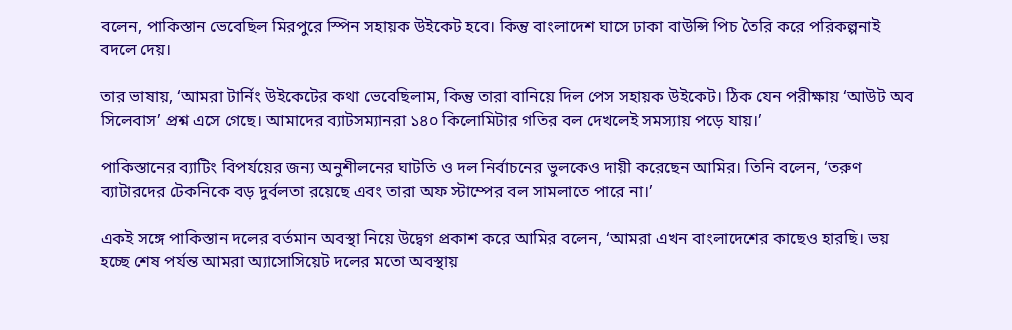বলেন, পাকিস্তান ভেবেছিল মিরপুরে স্পিন সহায়ক উইকেট হবে। কিন্তু বাংলাদেশ ঘাসে ঢাকা বাউন্সি পিচ তৈরি করে পরিকল্পনাই বদলে দেয়।

তার ভাষায়, ‘আমরা টার্নিং উইকেটের কথা ভেবেছিলাম, কিন্তু তারা বানিয়ে দিল পেস সহায়ক উইকেট। ঠিক যেন পরীক্ষায় ‘আউট অব সিলেবাস’ প্রশ্ন এসে গেছে। আমাদের ব্যাটসম্যানরা ১৪০ কিলোমিটার গতির বল দেখলেই সমস্যায় পড়ে যায়।’

পাকিস্তানের ব্যাটিং বিপর্যয়ের জন্য অনুশীলনের ঘাটতি ও দল নির্বাচনের ভুলকেও দায়ী করেছেন আমির। তিনি বলেন, ‘তরুণ ব্যাটারদের টেকনিকে বড় দুর্বলতা রয়েছে এবং তারা অফ স্টাম্পের বল সামলাতে পারে না।’

একই সঙ্গে পাকিস্তান দলের বর্তমান অবস্থা নিয়ে উদ্বেগ প্রকাশ করে আমির বলেন, ‘আমরা এখন বাংলাদেশের কাছেও হারছি। ভয় হচ্ছে শেষ পর্যন্ত আমরা অ্যাসোসিয়েট দলের মতো অবস্থায়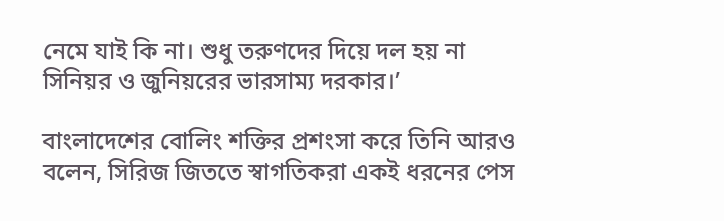নেমে যাই কি না। শুধু তরুণদের দিয়ে দল হয় না সিনিয়র ও জুনিয়রের ভারসাম্য দরকার।’

বাংলাদেশের বোলিং শক্তির প্রশংসা করে তিনি আরও বলেন, সিরিজ জিততে স্বাগতিকরা একই ধরনের পেস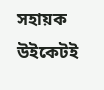সহায়ক উইকেটই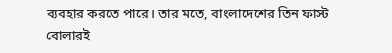ব্যবহার করতে পারে। তার মতে, বাংলাদেশের তিন ফাস্ট বোলারই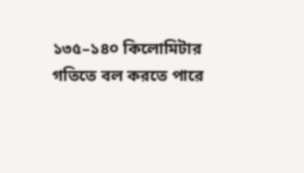১৩৫–১৪০ কিলোমিটার গতিতে বল করতে পারে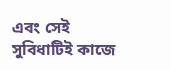এবং সেই সুবিধাটিই কাজে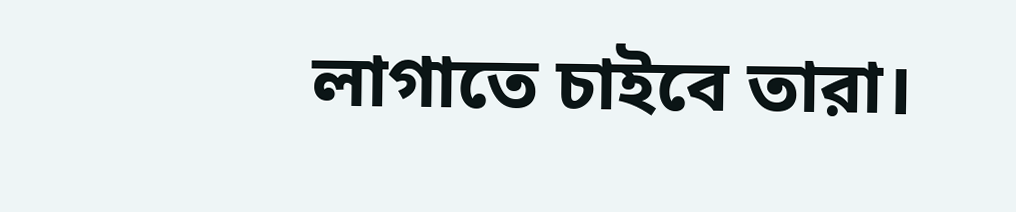লাগাতে চাইবে তারা।